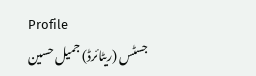Profile
جسٹس (ریٹائرڈ) جمیل حسین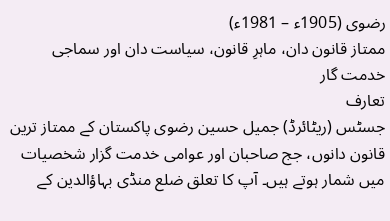رضوی (1905ء – 1981ء)
ممتاز قانون دان، ماہرِ قانون، سیاست دان اور سماجی خدمت گار
تعارف
جسٹس (ریٹائرڈ) جمیل حسین رضوی پاکستان کے ممتاز ترین قانون دانوں، جج صاحبان اور عوامی خدمت گزار شخصیات میں شمار ہوتے ہیں۔ آپ کا تعلق ضلع منڈی بہاؤالدین کے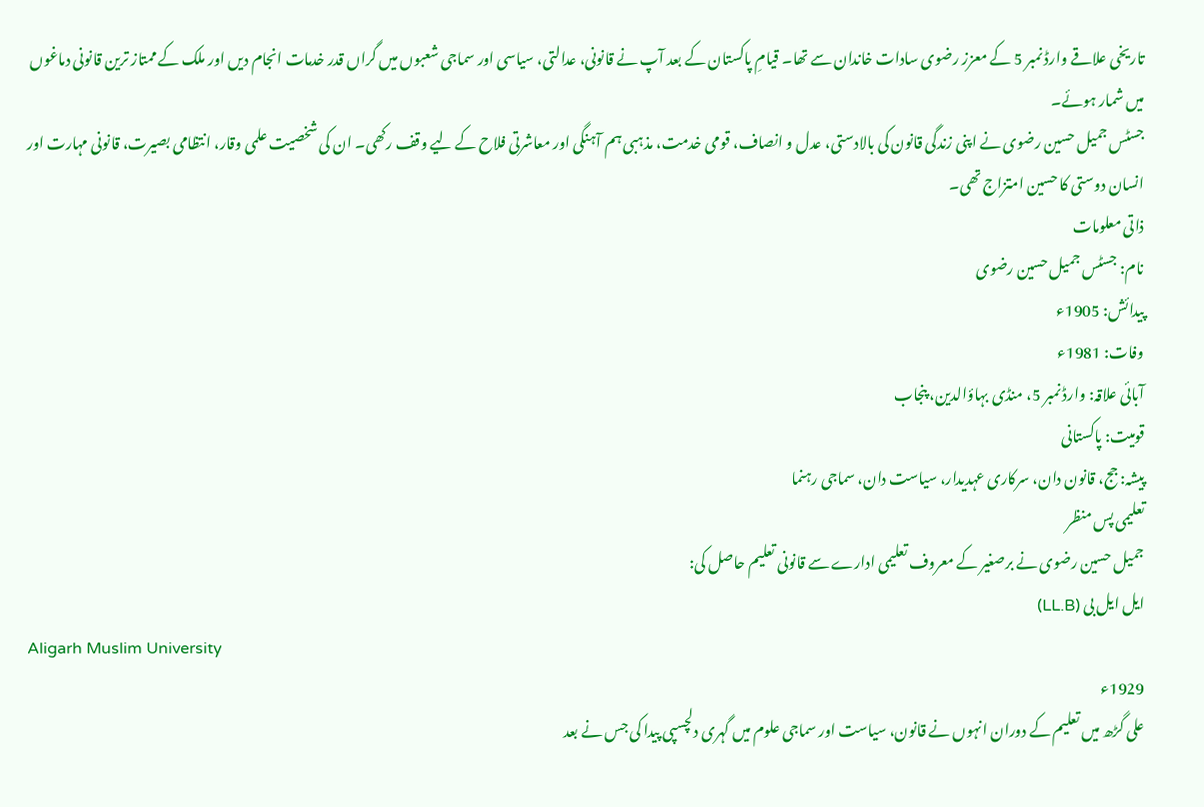تاریخی علاقے وارڈ نمبر 5 کے معزز رضوی سادات خاندان سے تھا۔ قیامِ پاکستان کے بعد آپ نے قانونی، عدالتی، سیاسی اور سماجی شعبوں میں گراں قدر خدمات انجام دیں اور ملک کے ممتاز ترین قانونی دماغوں میں شمار ہوئے۔
جسٹس جمیل حسین رضوی نے اپنی زندگی قانون کی بالادستی، عدل و انصاف، قومی خدمت، مذہبی ہم آہنگی اور معاشرتی فلاح کے لیے وقف رکھی۔ ان کی شخصیت علمی وقار، انتظامی بصیرت، قانونی مہارت اور انسان دوستی کا حسین امتزاج تھی۔
ذاتی معلومات
نام: جسٹس جمیل حسین رضوی
پیدائش: 1905ء
وفات: 1981ء
آبائی علاقہ: وارڈ نمبر 5، منڈی بہاؤالدین، پنجاب
قومیت: پاکستانی
پیشہ: جج، قانون دان، سرکاری عہدیدار، سیاست دان، سماجی رہنما
تعلیمی پس منظر
جمیل حسین رضوی نے برصغیر کے معروف تعلیمی ادارے سے قانونی تعلیم حاصل کی:
ایل ایل بی (LL.B)
Aligarh Muslim University
1929ء
علی گڑھ میں تعلیم کے دوران انہوں نے قانون، سیاست اور سماجی علوم میں گہری دلچسپی پیدا کی جس نے بعد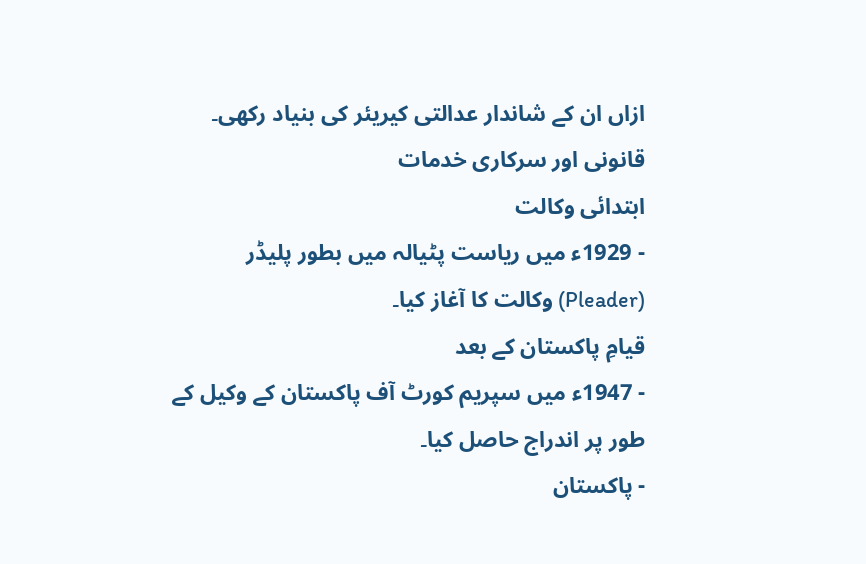ازاں ان کے شاندار عدالتی کیریئر کی بنیاد رکھی۔
قانونی اور سرکاری خدمات
ابتدائی وکالت
- 1929ء میں ریاست پٹیالہ میں بطور پلیڈر (Pleader) وکالت کا آغاز کیا۔
قیامِ پاکستان کے بعد
- 1947ء میں سپریم کورٹ آف پاکستان کے وکیل کے طور پر اندراج حاصل کیا۔
- پاکستان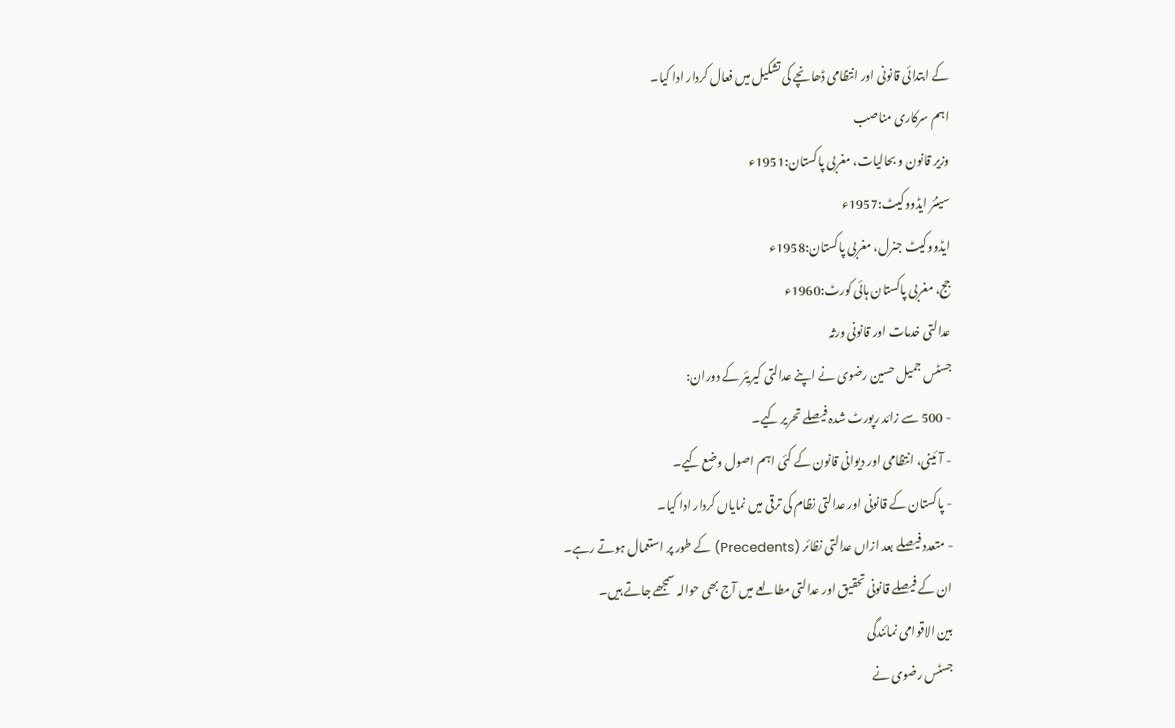کے ابتدائی قانونی اور انتظامی ڈھانچے کی تشکیل میں فعال کردار ادا کیا۔
اہم سرکاری مناصب
وزیر قانون و بحالیات، مغربی پاکستان:1951ء
سینئر ایڈووکیٹ:1957ء
ایڈووکیٹ جنرل، مغربی پاکستان:1958ء
جج، مغربی پاکستان ہائی کورٹ:1960ء
عدالتی خدمات اور قانونی ورثہ
جسٹس جمیل حسین رضوی نے اپنے عدالتی کیریئر کے دوران:
- 500 سے زائد رپورٹ شدہ فیصلے تحریر کیے۔
- آئینی، انتظامی اور دیوانی قانون کے کئی اہم اصول وضع کیے۔
- پاکستان کے قانونی اور عدالتی نظام کی ترقی میں نمایاں کردار ادا کیا۔
- متعدد فیصلے بعد ازاں عدالتی نظائر (Precedents) کے طور پر استعمال ہوتے رہے۔
ان کے فیصلے قانونی تحقیق اور عدالتی مطالعے میں آج بھی حوالہ سمجھے جاتے ہیں۔
بین الاقوامی نمائندگی
جسٹس رضوی نے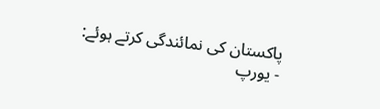پاکستان کی نمائندگی کرتے ہوئے:
- یورپ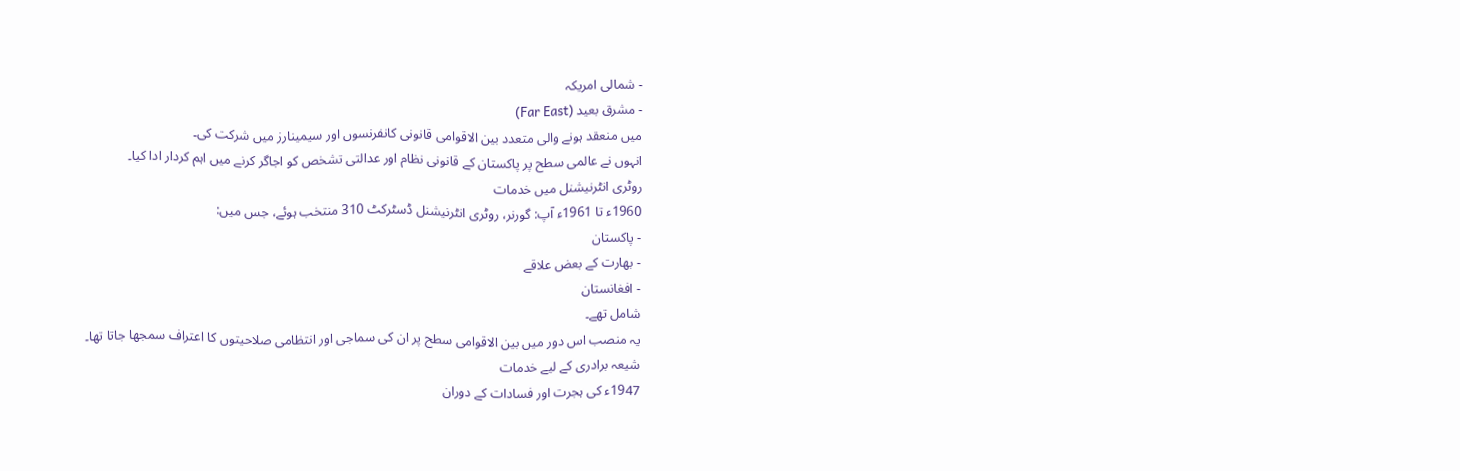- شمالی امریکہ
- مشرق بعید (Far East)
میں منعقد ہونے والی متعدد بین الاقوامی قانونی کانفرنسوں اور سیمینارز میں شرکت کی۔
انہوں نے عالمی سطح پر پاکستان کے قانونی نظام اور عدالتی تشخص کو اجاگر کرنے میں اہم کردار ادا کیا۔
روٹری انٹرنیشنل میں خدمات
1960ء تا 1961ء آپ: گورنر، روٹری انٹرنیشنل ڈسٹرکٹ 310 منتخب ہوئے، جس میں:
- پاکستان
- بھارت کے بعض علاقے
- افغانستان
شامل تھے۔
یہ منصب اس دور میں بین الاقوامی سطح پر ان کی سماجی اور انتظامی صلاحیتوں کا اعتراف سمجھا جاتا تھا۔
شیعہ برادری کے لیے خدمات
1947ء کی ہجرت اور فسادات کے دوران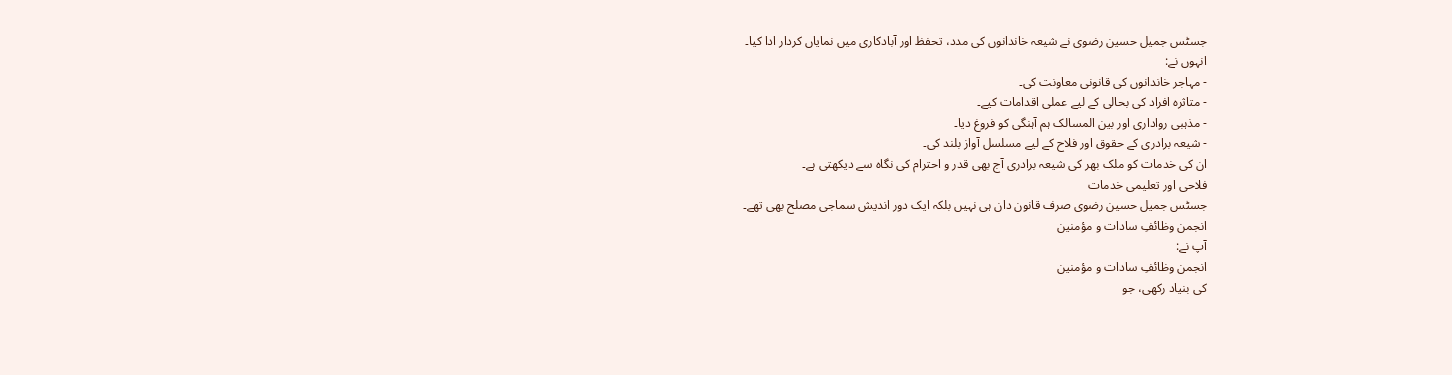جسٹس جمیل حسین رضوی نے شیعہ خاندانوں کی مدد، تحفظ اور آبادکاری میں نمایاں کردار ادا کیا۔
انہوں نے:
- مہاجر خاندانوں کی قانونی معاونت کی۔
- متاثرہ افراد کی بحالی کے لیے عملی اقدامات کیے۔
- مذہبی رواداری اور بین المسالک ہم آہنگی کو فروغ دیا۔
- شیعہ برادری کے حقوق اور فلاح کے لیے مسلسل آواز بلند کی۔
ان کی خدمات کو ملک بھر کی شیعہ برادری آج بھی قدر و احترام کی نگاہ سے دیکھتی ہے۔
فلاحی اور تعلیمی خدمات
جسٹس جمیل حسین رضوی صرف قانون دان ہی نہیں بلکہ ایک دور اندیش سماجی مصلح بھی تھے۔
انجمن وظائفِ سادات و مؤمنین
آپ نے:
انجمن وظائفِ سادات و مؤمنین
کی بنیاد رکھی، جو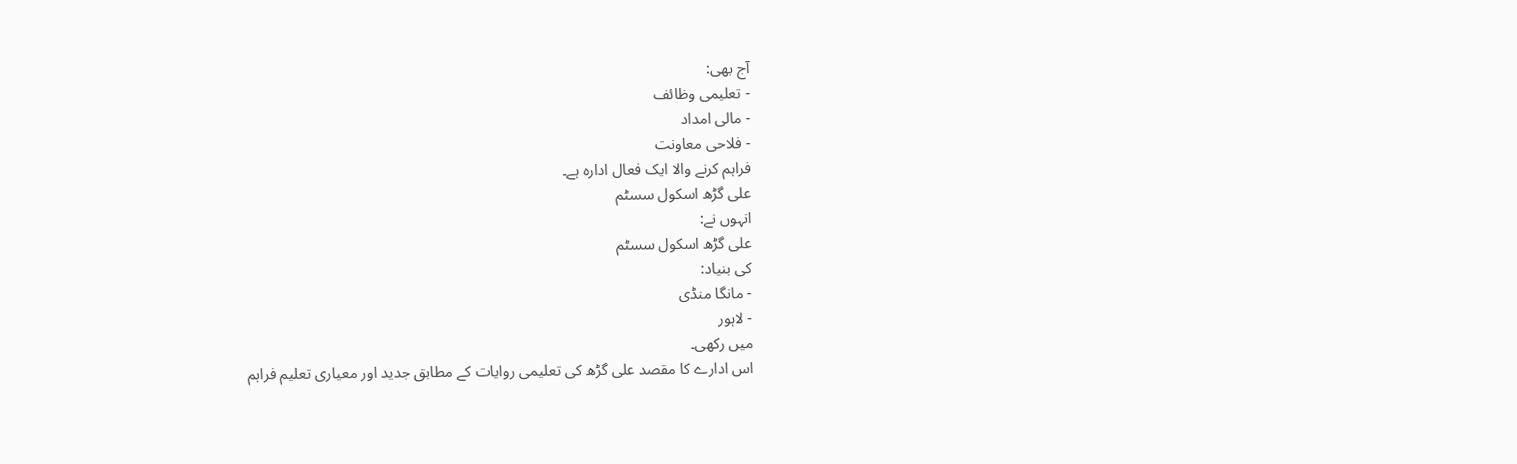آج بھی:
- تعلیمی وظائف
- مالی امداد
- فلاحی معاونت
فراہم کرنے والا ایک فعال ادارہ ہے۔
علی گڑھ اسکول سسٹم
انہوں نے:
علی گڑھ اسکول سسٹم
کی بنیاد:
- مانگا منڈی
- لاہور
میں رکھی۔
اس ادارے کا مقصد علی گڑھ کی تعلیمی روایات کے مطابق جدید اور معیاری تعلیم فراہم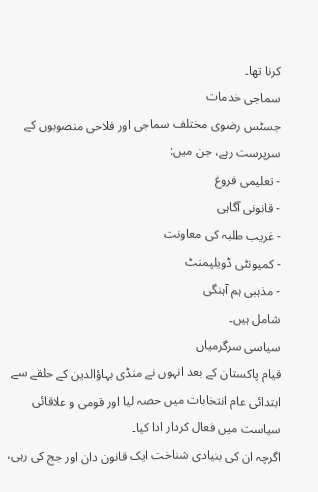کرنا تھا۔
سماجی خدمات
جسٹس رضوی مختلف سماجی اور فلاحی منصوبوں کے سرپرست رہے، جن میں:
- تعلیمی فروغ
- قانونی آگاہی
- غریب طلبہ کی معاونت
- کمیونٹی ڈویلپمنٹ
- مذہبی ہم آہنگی
شامل ہیں۔
سیاسی سرگرمیاں
قیام پاکستان کے بعد انہوں نے منڈی بہاؤالدین کے حلقے سے ابتدائی عام انتخابات میں حصہ لیا اور قومی و علاقائی سیاست میں فعال کردار ادا کیا۔
اگرچہ ان کی بنیادی شناخت ایک قانون دان اور جج کی رہی،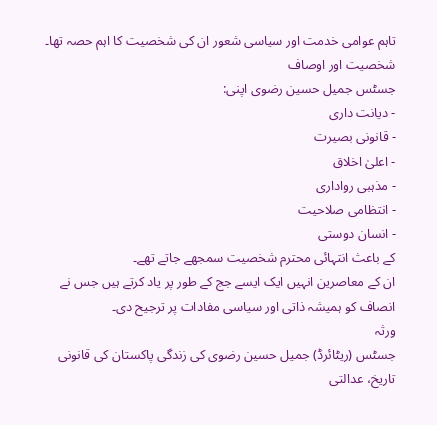تاہم عوامی خدمت اور سیاسی شعور ان کی شخصیت کا اہم حصہ تھا۔
شخصیت اور اوصاف
جسٹس جمیل حسین رضوی اپنی:
- دیانت داری
- قانونی بصیرت
- اعلیٰ اخلاق
- مذہبی رواداری
- انتظامی صلاحیت
- انسان دوستی
کے باعث انتہائی محترم شخصیت سمجھے جاتے تھے۔
ان کے معاصرین انہیں ایک ایسے جج کے طور پر یاد کرتے ہیں جس نے انصاف کو ہمیشہ ذاتی اور سیاسی مفادات پر ترجیح دی۔
ورثہ
جسٹس (ریٹائرڈ) جمیل حسین رضوی کی زندگی پاکستان کی قانونی تاریخ، عدالتی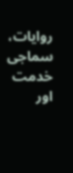روایات، سماجی خدمت اور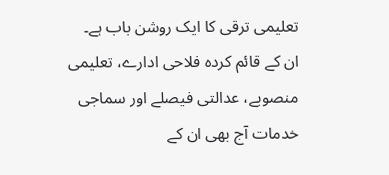تعلیمی ترقی کا ایک روشن باب ہے۔
ان کے قائم کردہ فلاحی ادارے، تعلیمی منصوبے، عدالتی فیصلے اور سماجی خدمات آج بھی ان کے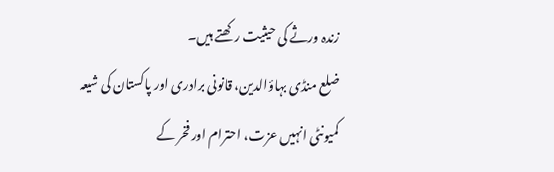زندہ ورثے کی حیثیت رکھتے ہیں۔
ضلع منڈی بہاؤالدین، قانونی برادری اور پاکستان کی شیعہ کمیونٹی انہیں عزت، احترام اور فخر کے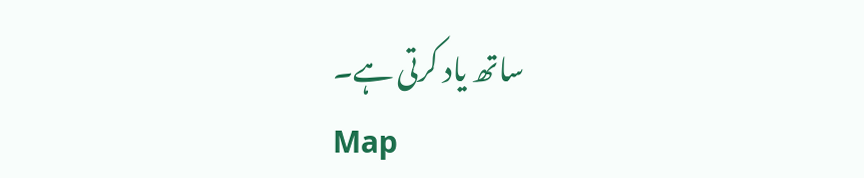ساتھ یاد کرتی ہے۔
Map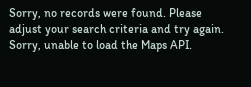Sorry, no records were found. Please adjust your search criteria and try again.
Sorry, unable to load the Maps API.